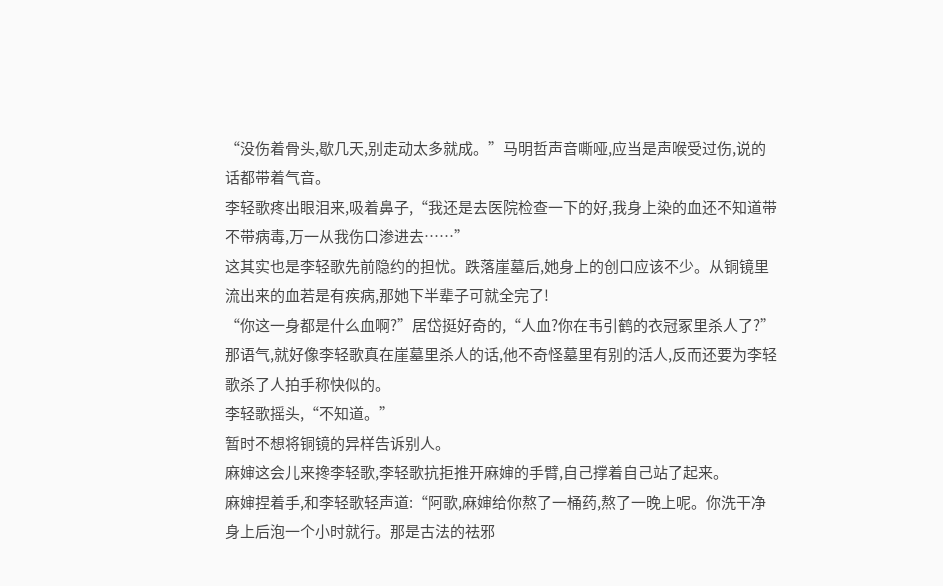“没伤着骨头,歇几天,别走动太多就成。”马明哲声音嘶哑,应当是声喉受过伤,说的话都带着气音。
李轻歌疼出眼泪来,吸着鼻子,“我还是去医院检查一下的好,我身上染的血还不知道带不带病毒,万一从我伤口渗进去……”
这其实也是李轻歌先前隐约的担忧。跌落崖墓后,她身上的创口应该不少。从铜镜里流出来的血若是有疾病,那她下半辈子可就全完了!
“你这一身都是什么血啊?”居岱挺好奇的,“人血?你在韦引鹤的衣冠冢里杀人了?”
那语气,就好像李轻歌真在崖墓里杀人的话,他不奇怪墓里有别的活人,反而还要为李轻歌杀了人拍手称快似的。
李轻歌摇头,“不知道。”
暂时不想将铜镜的异样告诉别人。
麻婶这会儿来搀李轻歌,李轻歌抗拒推开麻婶的手臂,自己撑着自己站了起来。
麻婶捏着手,和李轻歌轻声道:“阿歌,麻婶给你熬了一桶药,熬了一晚上呢。你洗干净身上后泡一个小时就行。那是古法的祛邪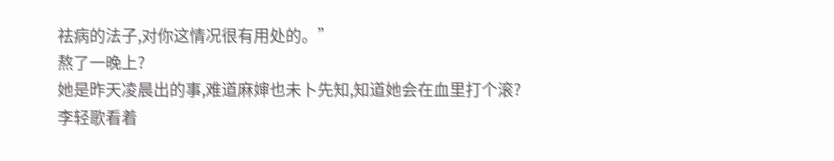祛病的法子,对你这情况很有用处的。”
熬了一晚上?
她是昨天凌晨出的事,难道麻婶也未卜先知,知道她会在血里打个滚?
李轻歌看着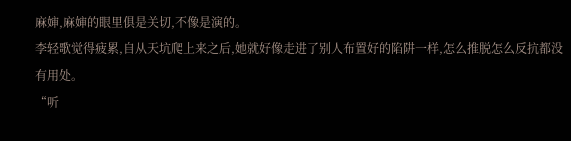麻婶,麻婶的眼里俱是关切,不像是演的。
李轻歌觉得疲累,自从天坑爬上来之后,她就好像走进了别人布置好的陷阱一样,怎么推脱怎么反抗都没有用处。
“听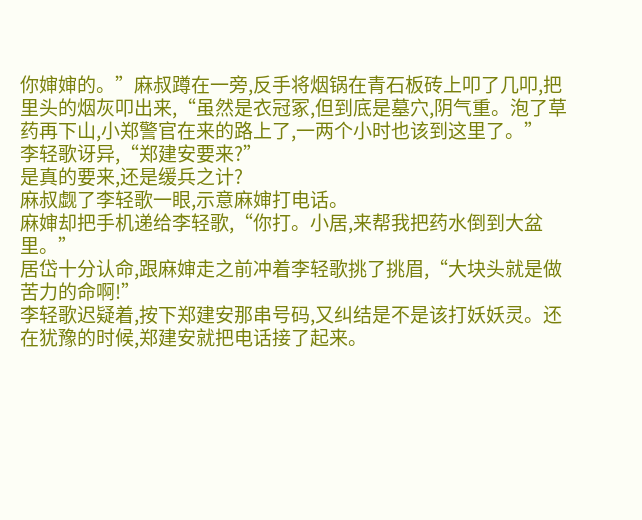你婶婶的。”麻叔蹲在一旁,反手将烟锅在青石板砖上叩了几叩,把里头的烟灰叩出来,“虽然是衣冠冢,但到底是墓穴,阴气重。泡了草药再下山,小郑警官在来的路上了,一两个小时也该到这里了。”
李轻歌讶异,“郑建安要来?”
是真的要来,还是缓兵之计?
麻叔觑了李轻歌一眼,示意麻婶打电话。
麻婶却把手机递给李轻歌,“你打。小居,来帮我把药水倒到大盆里。”
居岱十分认命,跟麻婶走之前冲着李轻歌挑了挑眉,“大块头就是做苦力的命啊!”
李轻歌迟疑着,按下郑建安那串号码,又纠结是不是该打妖妖灵。还在犹豫的时候,郑建安就把电话接了起来。